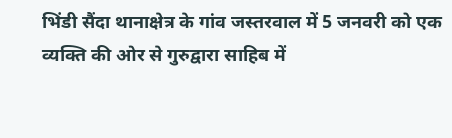भिंडी सैंदा थानाक्षेत्र के गांव जस्तरवाल में 5 जनवरी को एक व्यक्ति की ओर से गुरुद्वारा साहिब में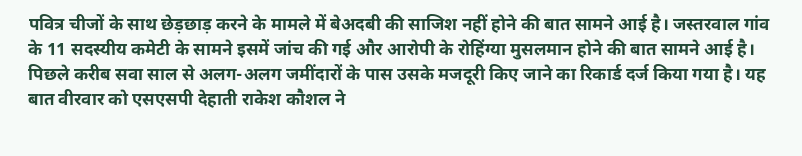पवित्र चीजों के साथ छेड़छाड़ करने के मामले में बेअदबी की साजिश नहीं होने की बात सामने आई है। जस्तरवाल गांव के 11 सदस्यीय कमेटी के सामने इसमें जांच की गई और आरोपी के रोहिंग्या मुसलमान होने की बात सामने आई है। पिछले करीब सवा साल से अलग-अलग जमींदारों के पास उसके मजदूरी किए जाने का रिकार्ड दर्ज किया गया है। यह बात वीरवार को एसएसपी देहाती राकेश कौशल ने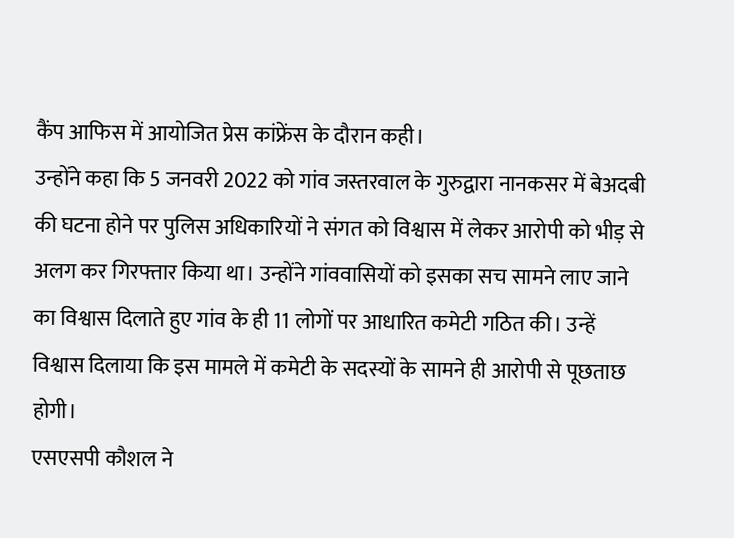कैंप आफिस में आयोजित प्रेस कांफ्रेंस के दौरान कही।
उन्होंने कहा कि 5 जनवरी 2022 को गांव जस्तरवाल के गुरुद्वारा नानकसर में बेअदबी की घटना होने पर पुलिस अधिकारियों ने संगत को विश्वास में लेकर आरोपी को भीड़ से अलग कर गिरफ्तार किया था। उन्होंने गांववासियों को इसका सच सामने लाए जाने का विश्वास दिलाते हुए गांव के ही 11 लोगों पर आधारित कमेटी गठित की। उन्हें विश्वास दिलाया कि इस मामले में कमेटी के सदस्यों के सामने ही आरोपी से पूछताछ होगी।
एसएसपी कौशल ने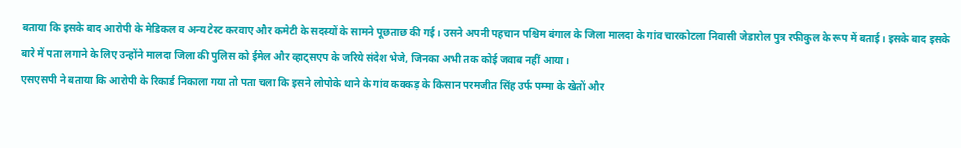बताया कि इसके बाद आरोपी के मेडिकल व अन्य टेस्ट करवाए और कमेटी के सदस्यों के सामने पूछताछ की गई। उसने अपनी पहचान पश्चिम बंगाल के जिला मालदा के गांव चारकोटला निवासी जेडारोल पुत्र रफीकुल के रूप में बताई। इसके बाद इसके बारे में पता लगाने के लिए उन्होंने मालदा जिला की पुलिस को ईमेल और व्हाट्सएप के जरिये संदेश भेजे, जिनका अभी तक कोई जवाब नहीं आया।
एसएसपी ने बताया कि आरोपी के रिकार्ड निकाला गया तो पता चला कि इसने लोपोके थाने के गांव कक्कड़ के किसान परमजीत सिंह उर्फ पम्मा के खेतों और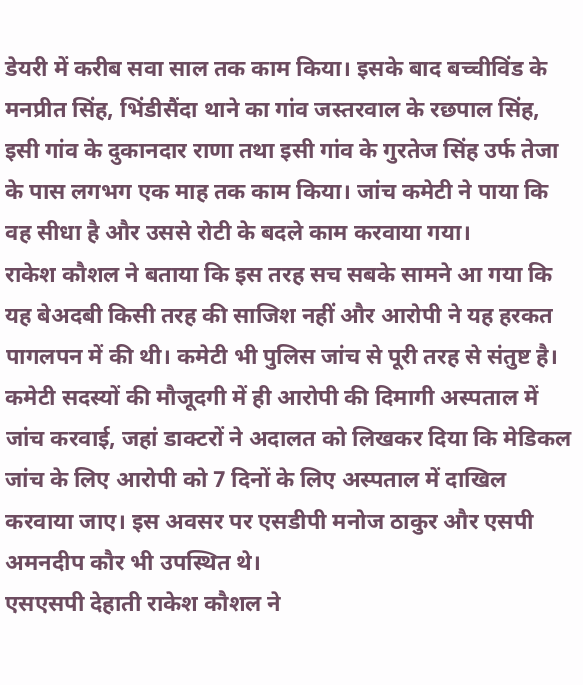डेयरी में करीब सवा साल तक काम किया। इसके बाद बच्चीविंड के मनप्रीत सिंह, भिंडीसैंदा थाने का गांव जस्तरवाल के रछपाल सिंह, इसी गांव के दुकानदार राणा तथा इसी गांव के गुरतेज सिंह उर्फ तेजा के पास लगभग एक माह तक काम किया। जांच कमेटी ने पाया कि वह सीधा है और उससे रोटी के बदले काम करवाया गया।
राकेश कौशल ने बताया कि इस तरह सच सबके सामने आ गया कि यह बेअदबी किसी तरह की साजिश नहीं और आरोपी ने यह हरकत पागलपन में की थी। कमेटी भी पुलिस जांच से पूरी तरह से संतुष्ट है। कमेटी सदस्यों की मौजूदगी में ही आरोपी की दिमागी अस्पताल में जांच करवाई, जहां डाक्टरों ने अदालत को लिखकर दिया कि मेडिकल जांच के लिए आरोपी को 7 दिनों के लिए अस्पताल में दाखिल करवाया जाए। इस अवसर पर एसडीपी मनोज ठाकुर और एसपी अमनदीप कौर भी उपस्थित थे।
एसएसपी देहाती राकेश कौशल ने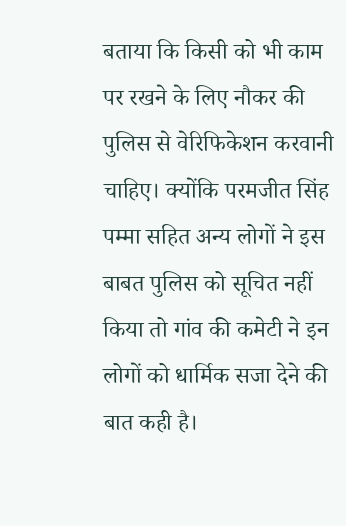बताया कि किसी को भी काम पर रखने के लिए नौकर की पुलिस से वेरिफिकेशन करवानी चाहिए। क्योंकि परमजीत सिंह पम्मा सहित अन्य लोगों ने इस बाबत पुलिस को सूचित नहीं किया तो गांव की कमेटी ने इन लोगों को धार्मिक सजा देने की बात कही है।